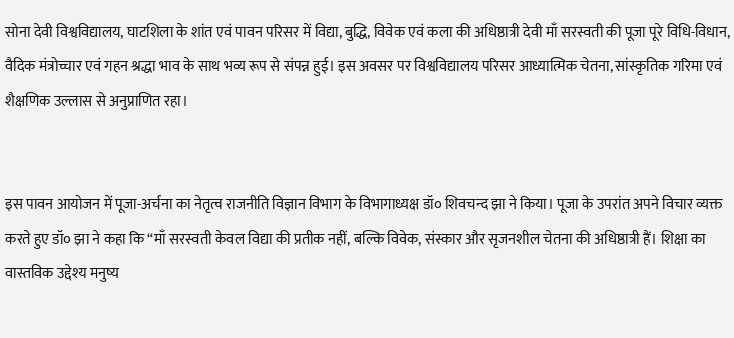सोना देवी विश्वविद्यालय, घाटशिला के शांत एवं पावन परिसर में विद्या, बुद्धि, विवेक एवं कला की अधिष्ठात्री देवी माँ सरस्वती की पूजा पूरे विधि-विधान, वैदिक मंत्रोच्चार एवं गहन श्रद्धा भाव के साथ भव्य रूप से संपन्न हुई। इस अवसर पर विश्वविद्यालय परिसर आध्यात्मिक चेतना, सांस्कृतिक गरिमा एवं शैक्षणिक उल्लास से अनुप्राणित रहा।


इस पावन आयोजन में पूजा-अर्चना का नेतृत्व राजनीति विज्ञान विभाग के विभागाध्यक्ष डॉ० शिवचन्द झा ने किया। पूजा के उपरांत अपने विचार व्यक्त करते हुए डॉ० झा ने कहा कि “माँ सरस्वती केवल विद्या की प्रतीक नहीं, बल्कि विवेक, संस्कार और सृजनशील चेतना की अधिष्ठात्री हैं। शिक्षा का वास्तविक उद्देश्य मनुष्य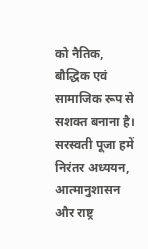को नैतिक, बौद्धिक एवं सामाजिक रूप से सशक्त बनाना है। सरस्वती पूजा हमें निरंतर अध्ययन, आत्मानुशासन और राष्ट्र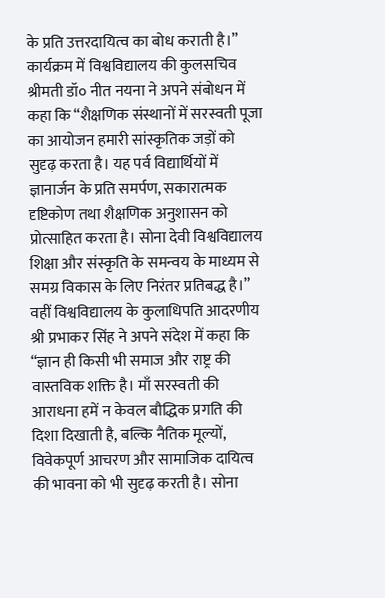के प्रति उत्तरदायित्व का बोध कराती है।”
कार्यक्रम में विश्वविद्यालय की कुलसचिव श्रीमती डॉ० नीत नयना ने अपने संबोधन में कहा कि “शैक्षणिक संस्थानों में सरस्वती पूजा का आयोजन हमारी सांस्कृतिक जड़ों को सुदृढ़ करता है। यह पर्व विद्यार्थियों में ज्ञानार्जन के प्रति समर्पण, सकारात्मक दृष्टिकोण तथा शैक्षणिक अनुशासन को प्रोत्साहित करता है। सोना देवी विश्वविद्यालय शिक्षा और संस्कृति के समन्वय के माध्यम से समग्र विकास के लिए निरंतर प्रतिबद्ध है।”
वहीं विश्वविद्यालय के कुलाधिपति आदरणीय श्री प्रभाकर सिंह ने अपने संदेश में कहा कि “ज्ञान ही किसी भी समाज और राष्ट्र की वास्तविक शक्ति है। माँ सरस्वती की आराधना हमें न केवल बौद्धिक प्रगति की दिशा दिखाती है, बल्कि नैतिक मूल्यों, विवेकपूर्ण आचरण और सामाजिक दायित्व की भावना को भी सुदृढ़ करती है। सोना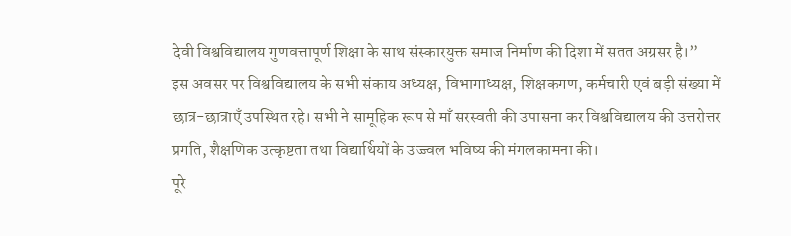देवी विश्वविद्यालय गुणवत्तापूर्ण शिक्षा के साथ संस्कारयुक्त समाज निर्माण की दिशा में सतत अग्रसर है।”
इस अवसर पर विश्वविद्यालय के सभी संकाय अध्यक्ष, विभागाध्यक्ष, शिक्षकगण, कर्मचारी एवं बड़ी संख्या में छात्र-छात्राएँ उपस्थित रहे। सभी ने सामूहिक रूप से माँ सरस्वती की उपासना कर विश्वविद्यालय की उत्तरोत्तर प्रगति, शैक्षणिक उत्कृष्टता तथा विद्यार्थियों के उज्ज्वल भविष्य की मंगलकामना की।
पूरे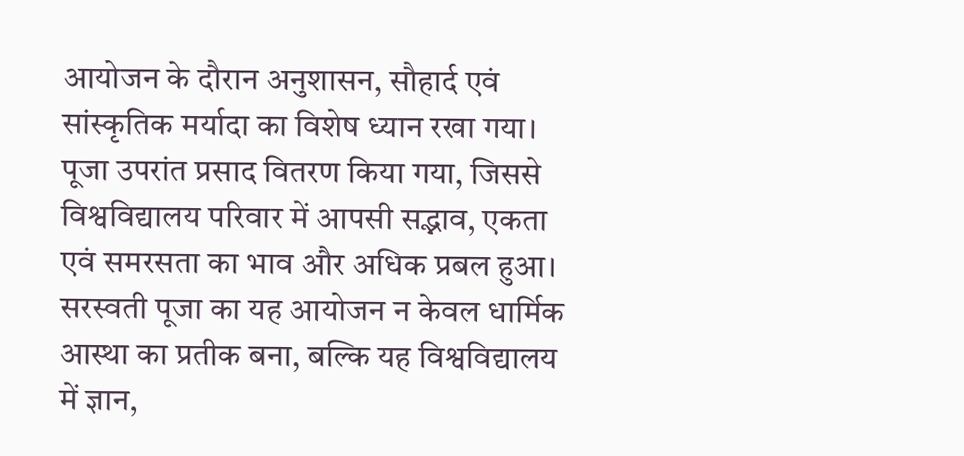आयोजन के दौरान अनुशासन, सौहार्द एवं सांस्कृतिक मर्यादा का विशेष ध्यान रखा गया। पूजा उपरांत प्रसाद वितरण किया गया, जिससे विश्वविद्यालय परिवार में आपसी सद्भाव, एकता एवं समरसता का भाव और अधिक प्रबल हुआ।
सरस्वती पूजा का यह आयोजन न केवल धार्मिक आस्था का प्रतीक बना, बल्कि यह विश्वविद्यालय में ज्ञान,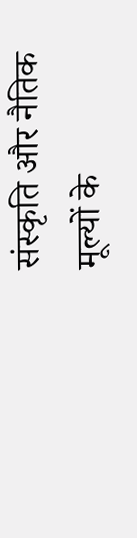संस्कृति और नैतिक मूल्यों के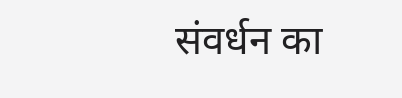संवर्धन का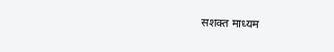सशक्त माध्यम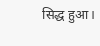सिद्ध हुआ।